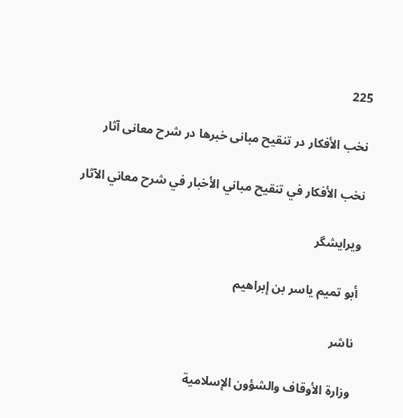225

نخب الأفکار در تنقیح مبانی خبرها در شرح معانی آثار

نخب الأفكار في تنقيح مباني الأخبار في شرح معاني الآثار

ویرایشگر

أبو تميم ياسر بن إبراهيم

ناشر

وزارة الأوقاف والشؤون الإسلامية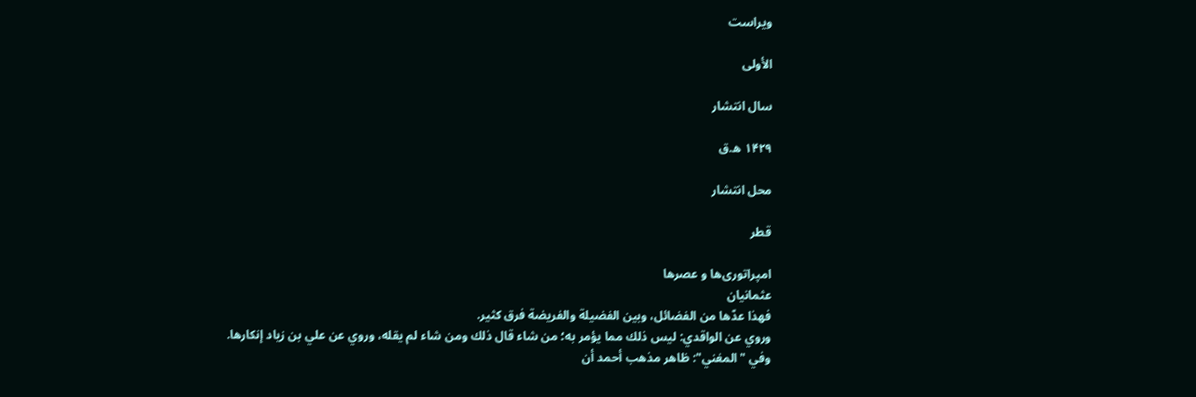ویراست

الأولى

سال انتشار

۱۴۲۹ ه.ق

محل انتشار

قطر

امپراتوری‌ها و عصرها
عثمانیان
فهذا عدّها من الفضائل، وبين الفضيلة والفريضة فرق كثير.
وروي عن الواقدي: ليس ذلك مما يؤمر به؛ من شاء قال ذلك ومن شاء لم يقله، وروي عن علي بن زياد إنكارها.
وفي "المغني": ظاهر مذهب أحمد أن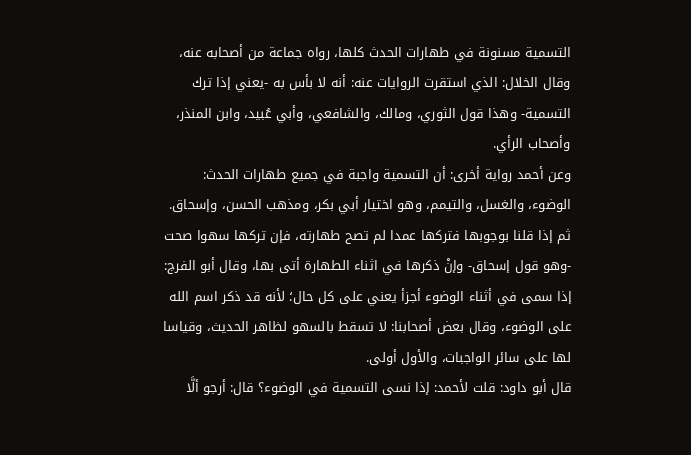التسمية مسنونة في طهارات الحدث كلها، رواه جماعة من أصحابه عنه، وقال الخلال: الذي استقرت الروايات عنه: أنه لا بأس به -يعني إذا ترك التسمية- وهذا قول الثوري، ومالك، والشافعي، وأبي عُبيد، وابن المنذر، وأصحاب الرأي.
وعن أحمد رواية أخرى: أن التسمية واجبة في جميع طهارات الحدث: الوضوء، والغسل، والتيمم، وهو اختيار أبي بكر، ومذهب الحسن، وإسحاق.
ثم إذا قلنا بوجوبها فتركها عمدا لم تصح طهارته، فإن تركها سهوا صحت -وهو قول إسحاق- وإنْ ذكرها في اثناء الطهارة أتى بها، وقال أبو الفرج: إذا سمى في أثناء الوضوء أجزأ يعني على كل حال؛ لأنه قد ذكر اسم الله على الوضوء، وقال بعض أصحابنا: لا تسقط بالسهو لظاهر الحديث، وقياسا لها على سائر الواجبات، والأول أولى.
قال أبو داود: قلت لأحمد: إذا نسى التسمية في الوضوء؟ قال: أرجو ألَّا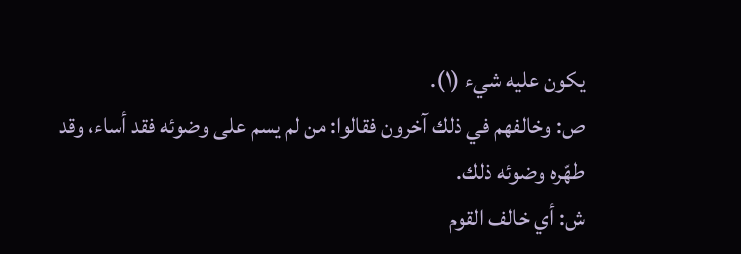يكون عليه شيء (١).
ص: وخالفهم في ذلك آخرون فقالوا: من لم يسم على وضوئه فقد أساء، وقد طهّره وضوئه ذلك.
ش: أي خالف القوم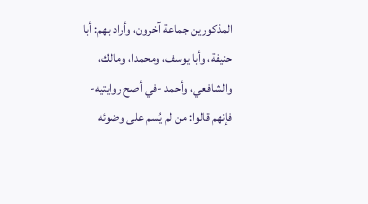المذكورين جماعة آخرون، وأراد بهم: أبا حنيفة، وأبا يوسف، ومحمدا، ومالك، والشافعي، وأحمد -في أصح روايتيه- فإنهم قالوا: من لم يُسم على وضوئه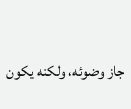جاز وضوئه، ولكنه يكون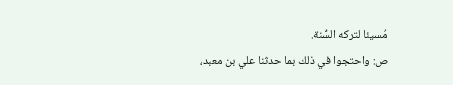مُسيئا لتركه السُّنة.
ص: واحتجوا في ذلك بما حدثنا علي بن معبد،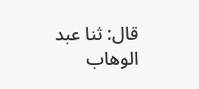قال: ثنا عبد الوهاب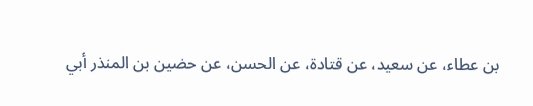بن عطاء، عن سعيد، عن قتادة، عن الحسن، عن حضين بن المنذر أبي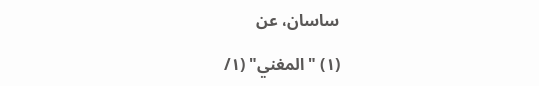ساسان، عن

(١) "المغني" (١/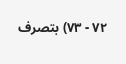٧٢ - ٧٣) بتصرف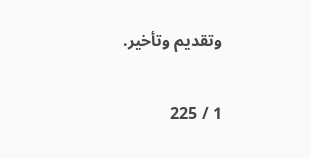وتقديم وتأخير.

1 / 225